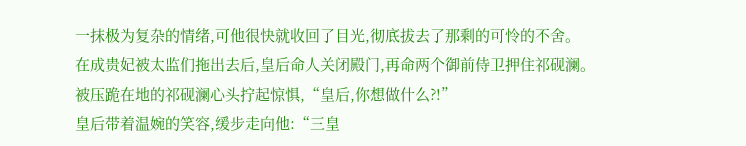一抹极为复杂的情绪,可他很快就收回了目光,彻底拔去了那剩的可怜的不舍。
在成贵妃被太监们拖出去后,皇后命人关闭殿门,再命两个御前侍卫押住祁砚澜。
被压跪在地的祁砚澜心头拧起惊惧,“皇后,你想做什么?!”
皇后带着温婉的笑容,缓步走向他:“三皇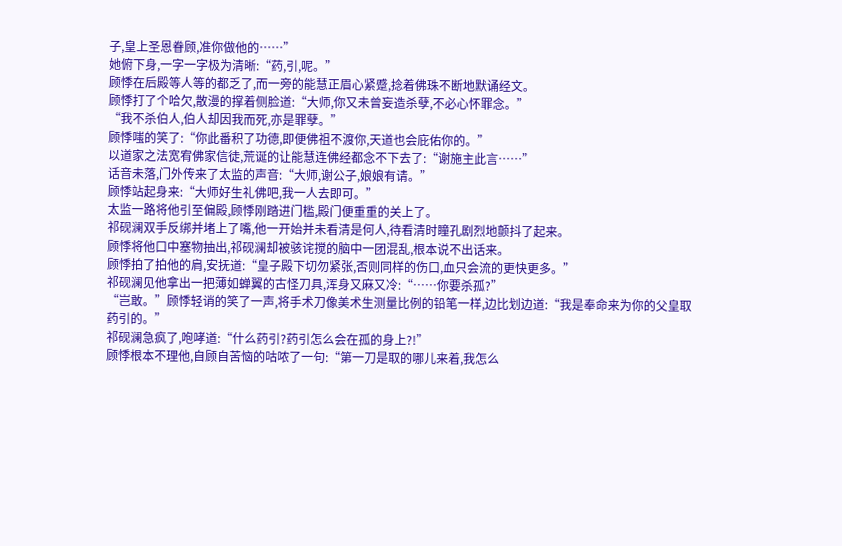子,皇上圣恩眷顾,准你做他的……”
她俯下身,一字一字极为清晰:“药,引,呢。”
顾悸在后殿等人等的都乏了,而一旁的能慧正眉心紧蹙,捻着佛珠不断地默诵经文。
顾悸打了个哈欠,散漫的撑着侧脸道:“大师,你又未曾妄造杀孽,不必心怀罪念。”
“我不杀伯人,伯人却因我而死,亦是罪孽。”
顾悸嗤的笑了:“你此番积了功德,即便佛祖不渡你,天道也会庇佑你的。”
以道家之法宽宥佛家信徒,荒诞的让能慧连佛经都念不下去了:“谢施主此言……”
话音未落,门外传来了太监的声音:“大师,谢公子,娘娘有请。”
顾悸站起身来:“大师好生礼佛吧,我一人去即可。”
太监一路将他引至偏殿,顾悸刚踏进门槛,殿门便重重的关上了。
祁砚澜双手反绑并堵上了嘴,他一开始并未看清是何人,待看清时瞳孔剧烈地颤抖了起来。
顾悸将他口中塞物抽出,祁砚澜却被骇诧搅的脑中一团混乱,根本说不出话来。
顾悸拍了拍他的肩,安抚道:“皇子殿下切勿紧张,否则同样的伤口,血只会流的更快更多。”
祁砚澜见他拿出一把薄如蝉翼的古怪刀具,浑身又麻又冷:“……你要杀孤?”
“岂敢。”顾悸轻诮的笑了一声,将手术刀像美术生测量比例的铅笔一样,边比划边道:“我是奉命来为你的父皇取药引的。”
祁砚澜急疯了,咆哮道:“什么药引?药引怎么会在孤的身上?!”
顾悸根本不理他,自顾自苦恼的咕哝了一句:“第一刀是取的哪儿来着,我怎么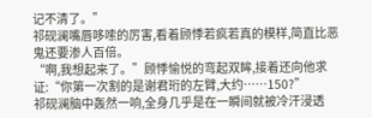记不清了。”
祁砚澜嘴唇哆嗦的厉害,看着顾悸若疯若真的模样,简直比恶鬼还要渗人百倍。
“啊,我想起来了。”顾悸愉悦的弯起双眸,接着还向他求证:“你第一次割的是谢君珩的左臂,大约……150?”
祁砚澜脑中轰然一响,全身几乎是在一瞬间就被冷汗浸透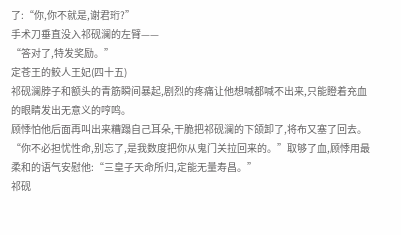了:“你,你不就是,谢君珩?”
手术刀垂直没入祁砚澜的左臂——
“答对了,特发奖励。”
定苍王的鲛人王妃(四十五)
祁砚澜脖子和额头的青筋瞬间暴起,剧烈的疼痛让他想喊都喊不出来,只能瞪着充血的眼睛发出无意义的哼鸣。
顾悸怕他后面再叫出来糟蹋自己耳朵,干脆把祁砚澜的下颌卸了,将布又塞了回去。
“你不必担忧性命,别忘了,是我数度把你从鬼门关拉回来的。”取够了血,顾悸用最柔和的语气安慰他:“三皇子天命所归,定能无量寿昌。”
祁砚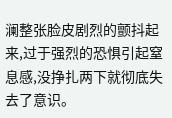澜整张脸皮剧烈的颤抖起来,过于强烈的恐惧引起窒息感,没挣扎两下就彻底失去了意识。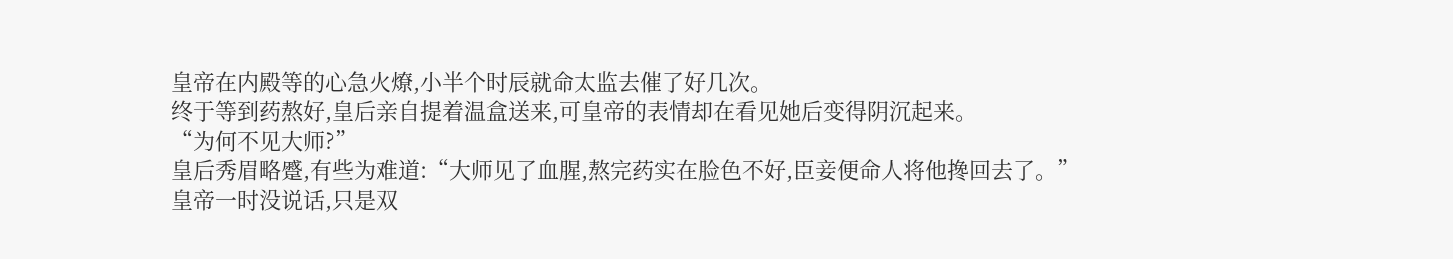皇帝在内殿等的心急火燎,小半个时辰就命太监去催了好几次。
终于等到药熬好,皇后亲自提着温盒送来,可皇帝的表情却在看见她后变得阴沉起来。
“为何不见大师?”
皇后秀眉略蹙,有些为难道:“大师见了血腥,熬完药实在脸色不好,臣妾便命人将他搀回去了。”
皇帝一时没说话,只是双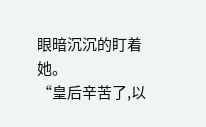眼暗沉沉的盯着她。
“皇后辛苦了,以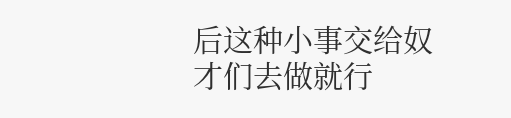后这种小事交给奴才们去做就行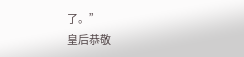了。”
皇后恭敬